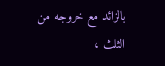بالزائد مع خروجه من الثلث ،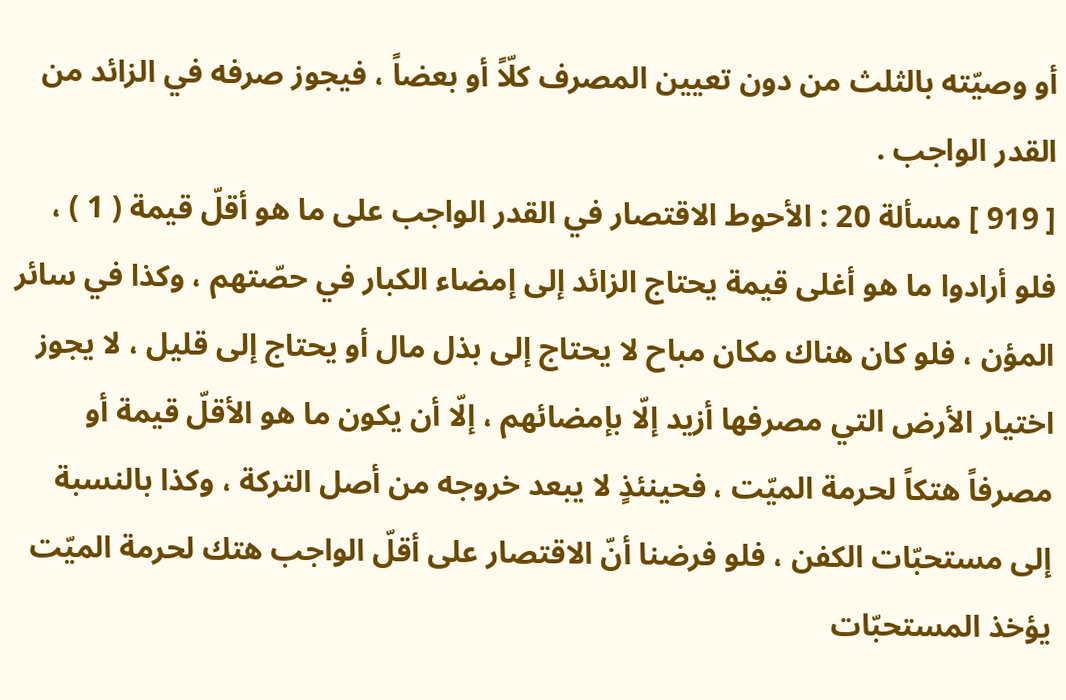أو وصيّته بالثلث من دون تعيين المصرف كلّاً أو بعضاً ، فيجوز صرفه في الزائد من القدر الواجب .
[ 919 ] مسألة 20 : الأحوط الاقتصار في القدر الواجب على ما هو أقلّ قيمة ( 1 ) ، فلو أرادوا ما هو أغلى قيمة يحتاج الزائد إلى إمضاء الكبار في حصّتهم ، وكذا في سائر المؤن ، فلو كان هناك مكان مباح لا يحتاج إلى بذل مال أو يحتاج إلى قليل ، لا يجوز اختيار الأرض التي مصرفها أزيد إلّا بإمضائهم ، إلّا أن يكون ما هو الأقلّ قيمة أو مصرفاً هتكاً لحرمة الميّت ، فحينئذٍ لا يبعد خروجه من أصل التركة ، وكذا بالنسبة إلى مستحبّات الكفن ، فلو فرضنا أنّ الاقتصار على أقلّ الواجب هتك لحرمة الميّت يؤخذ المستحبّات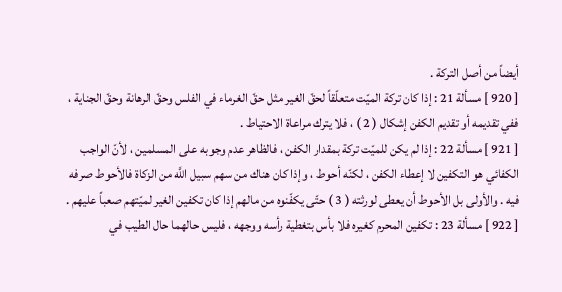أيضاً من أصل التركة .
[ 920 ] مسألة 21 : إذا كان تركة الميّت متعلّقاً لحقّ الغير مثل حقّ الغرماء في الفلس وحقّ الرهانة وحقّ الجناية ، ففي تقديمه أو تقديم الكفن إشكال ( 2 ) ، فلا يترك مراعاة الاحتياط .
[ 921 ] مسألة 22 : إذا لم يكن للميّت تركة بمقدار الكفن ، فالظاهر عدم وجوبه على المسلمين ، لأنّ الواجب الكفائي هو التكفين لا إعطاء الكفن ، لكنّه أحوط ، وإذا كان هناك من سهم سبيل اللَّه من الزكاة فالأحوط صرفه فيه . والأولى بل الأحوط أن يعطى لورثته ( 3 ) حتّى يكفّنوه من مالهم إذا كان تكفين الغير لميّتهم صعباً عليهم .
[ 922 ] مسألة 23 : تكفين المحرم كغيره فلا بأس بتغطية رأسه ووجهه ، فليس حالهما حال الطيب في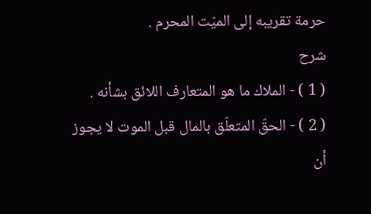حرمة تقريبه إلى الميّت المحرم .
شرح
( 1 ) - الملاك ما هو المتعارف اللائق بشأنه .
( 2 ) - الحقّ المتعلّق بالمال قبل الموت لا يجوز أن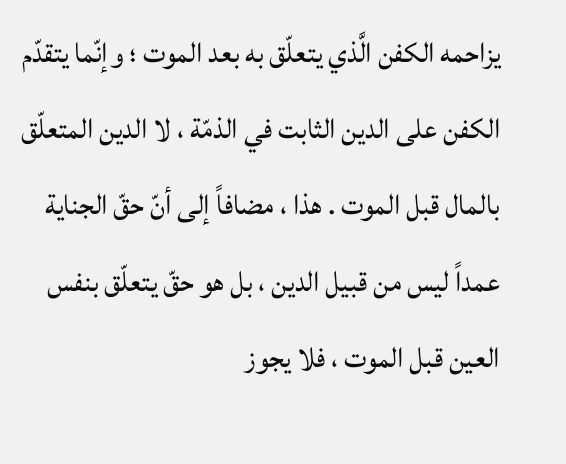يزاحمه الكفن الَّذي يتعلّق به بعد الموت ؛ وإنّما يتقدّم الكفن على الدين الثابت في الذمّة ، لا الدين المتعلّق بالمال قبل الموت . هذا ، مضافاً إلى أنّ حقّ الجناية عمداً ليس من قبيل الدين ، بل هو حقّ يتعلّق بنفس العين قبل الموت ، فلا يجوز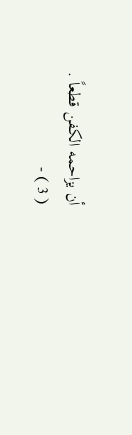أن يزاحمه الكفن قطعاً .
( 3 ) -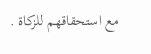مع استحقاقهم للزكاة .